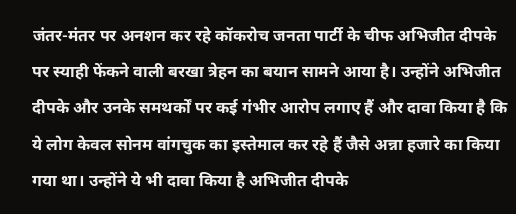जंतर-मंतर पर अनशन कर रहे कॉकरोच जनता पार्टी के चीफ अभिजीत दीपके पर स्याही फेंकने वाली बरखा त्रेहन का बयान सामने आया है। उन्होंने अभिजीत दीपके और उनके समथर्कों पर कई गंभीर आरोप लगाए हैं और दावा किया है कि ये लोग केवल सोनम वांगचुक का इस्तेमाल कर रहे हैं जैसे अन्ना हजारे का किया गया था। उन्होंने ये भी दावा किया है अभिजीत दीपके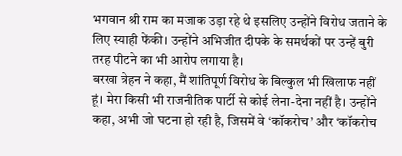भगवान श्री राम का मजाक उड़ा रहे थे इसलिए उन्होंने विरोध जताने के लिए स्याही फेंकी। उन्होंने अभिजीत दीपके के समर्थकों पर उन्हें बुरी तरह पीटने का भी आरोप लगाया है।
बरखा त्रेहन ने कहा, मैं शांतिपूर्ण विरोध के बिल्कुल भी खिलाफ नहीं हूं। मेरा किसी भी राजनीतिक पार्टी से कोई लेना-देना नहीं है। उन्होंने कहा, अभी जो घटना हो रही है, जिसमें वे ‘कॉकरोच’ और ‘कॉकरोच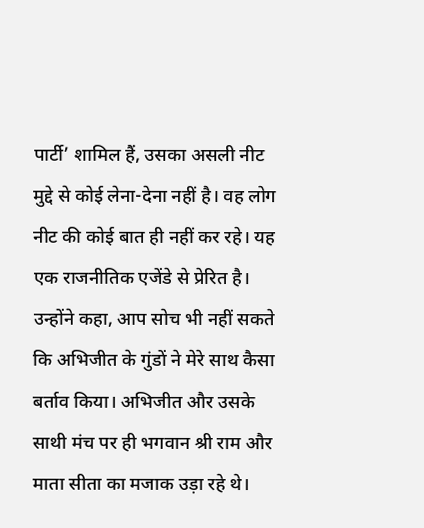पार्टी’ शामिल हैं, उसका असली नीट मुद्दे से कोई लेना-देना नहीं है। वह लोग नीट की कोई बात ही नहीं कर रहे। यह एक राजनीतिक एजेंडे से प्रेरित है। उन्होंने कहा, आप सोच भी नहीं सकते कि अभिजीत के गुंडों ने मेरे साथ कैसा बर्ताव किया। अभिजीत और उसके साथी मंच पर ही भगवान श्री राम और माता सीता का मजाक उड़ा रहे थे।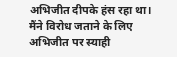अभिजीत दीपके हंस रहा था। मैंने विरोध जताने के लिए अभिजीत पर स्याही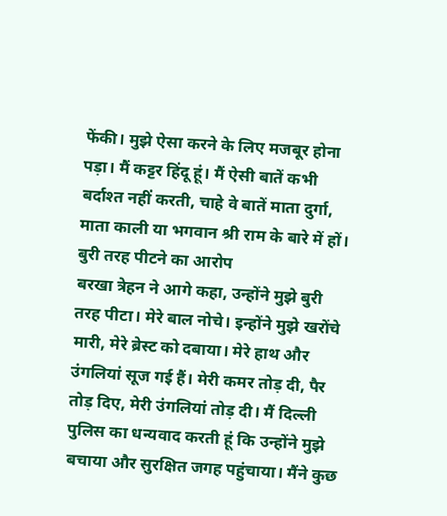फेंकी। मुझे ऐसा करने के लिए मजबूर होना पड़ा। मैं कट्टर हिंदू हूं। मैं ऐसी बातें कभी बर्दाश्त नहीं करती, चाहे वे बातें माता दुर्गा, माता काली या भगवान श्री राम के बारे में हों।
बुरी तरह पीटने का आरोप
बरखा त्रेहन ने आगे कहा, उन्होंने मुझे बुरी तरह पीटा। मेरे बाल नोचे। इन्होंने मुझे खरोंचे मारी, मेरे ब्रेस्ट को दबाया। मेरे हाथ और उंगलियां सूज गई हैं। मेरी कमर तोड़ दी, पैर तोड़ दिए, मेरी उंगलियां तोड़ दी। मैं दिल्ली पुलिस का धन्यवाद करती हूं कि उन्होंने मुझे बचाया और सुरक्षित जगह पहुंचाया। मैंने कुछ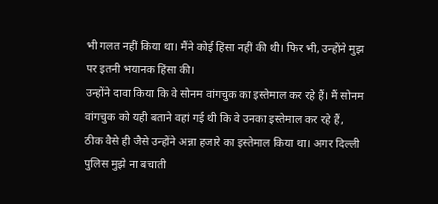भी गलत नहीं किया था। मैंने कोई हिंसा नहीं की थी। फिर भी, उन्होंने मुझ पर इतनी भयानक हिंसा की।
उन्होंने दावा किया कि वे सोनम वांगचुक का इस्तेमाल कर रहे हैं। मैं सोनम वांगचुक को यही बताने वहां गई थी कि वे उनका इस्तेमाल कर रहे हैं, ठीक वैसे ही जैसे उन्होंने अन्ना हजारे का इस्तेमाल किया था। अगर दिल्ली पुलिस मुझे ना बचाती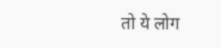तो ये लोग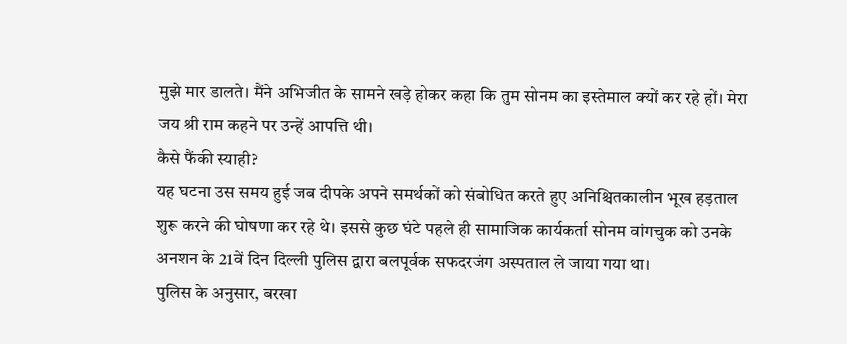मुझे मार डालते। मैंने अभिजीत के सामने खड़े होकर कहा कि तुम सोनम का इस्तेमाल क्यों कर रहे हों। मेरा जय श्री राम कहने पर उन्हें आपत्ति थी।
कैसे फैंकी स्याही?
यह घटना उस समय हुई जब दीपके अपने समर्थकों को संबोधित करते हुए अनिश्चितकालीन भूख हड़ताल शुरू करने की घोषणा कर रहे थे। इससे कुछ घंटे पहले ही सामाजिक कार्यकर्ता सोनम वांगचुक को उनके अनशन के 21वें दिन दिल्ली पुलिस द्वारा बलपूर्वक सफदरजंग अस्पताल ले जाया गया था।
पुलिस के अनुसार, बरखा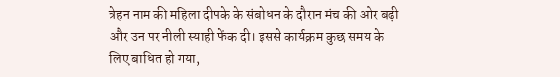त्रेहन नाम की महिला दीपके के संबोधन के दौरान मंच की ओर बढ़ी और उन पर नीली स्याही फेंक दी। इससे कार्यक्रम कुछ समय के लिए बाधित हो गया,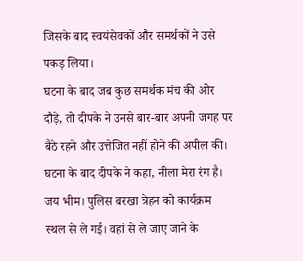जिसके बाद स्वयंसेवकों और समर्थकों ने उसे पकड़ लिया।
घटना के बाद जब कुछ समर्थक मंच की ओर दौड़े, तो दीपके ने उनसे बार-बार अपनी जगह पर बैठे रहने और उत्तेजित नहीं होने की अपील की। घटना के बाद दीपके ने कहा, नीला मेरा रंग है। जय भीम। पुलिस बरखा त्रेहन को कार्यक्रम स्थल से ले गई। वहां से ले जाए जाने के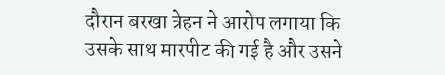दौरान बरखा त्रेहन ने आरोप लगाया कि उसके साथ मारपीट की गई है और उसने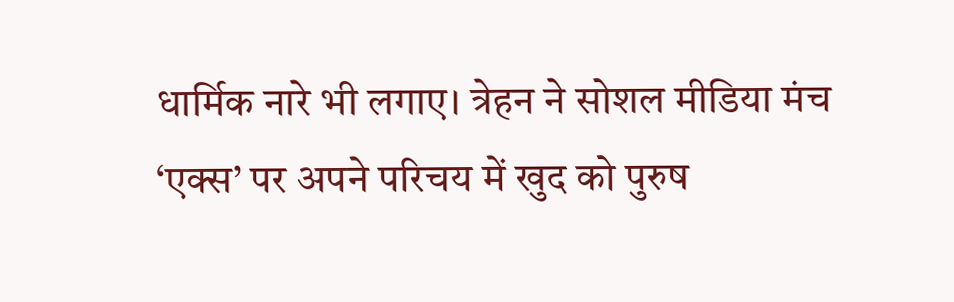धार्मिक नारे भी लगाए। त्रेहन ने सोशल मीडिया मंच ‘एक्स’ पर अपने परिचय में खुद को पुरुष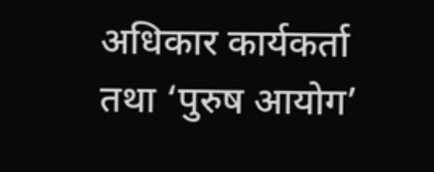अधिकार कार्यकर्ता तथा ‘पुरुष आयोग’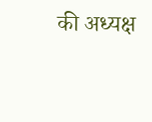की अध्यक्ष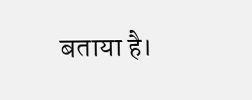बताया है।